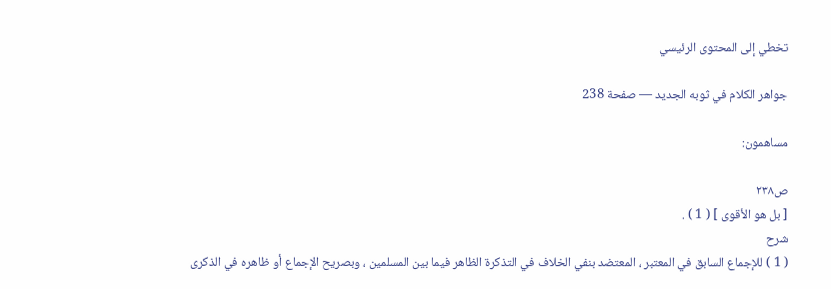تخطي إلى المحتوى الرئيسي

جواهر الكلام في ثوبه الجديد — صفحة 238

مساهمون:

ص٢٣٨
[ بل هو الأقوى ] ( 1 ) .
شرح
( 1 ) للإجماع السابق في المعتبر ، المعتضد بنفي الخلاف في التذكرة الظاهر فيما بين المسلمين ، وبصريح الإجماع أو ظاهره في الذكرى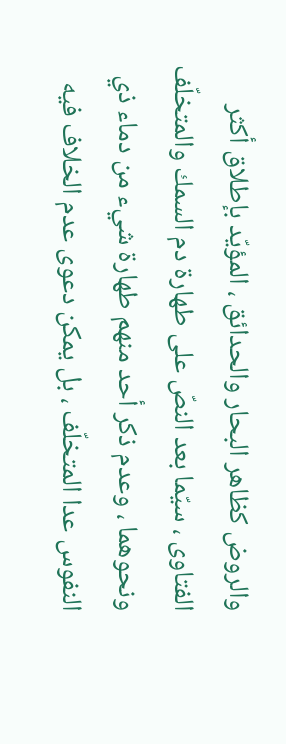والروض كظاهر البحار والحدائق ، المؤيّد بإطلاق أكثر الفتاوى ، سيّما بعد النصّ على طهارة دم السمك والمتخلّف ونحوهما ، وعدم ذكر أحد منهم طهارة شيء من دماء ذي النفوس عدا المتخلّف ، بل يمكن دعوى عدم الخلاف فيه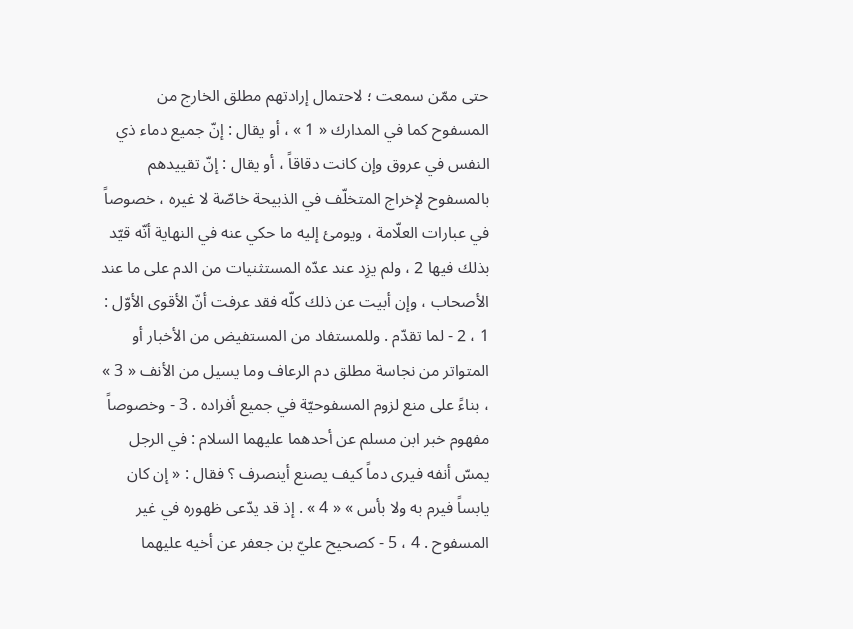حتى ممّن سمعت ؛ لاحتمال إرادتهم مطلق الخارج من المسفوح كما في المدارك « 1 » ، أو يقال : إنّ جميع دماء ذي النفس في عروق وإن كانت دقاقاً ، أو يقال : إنّ تقييدهم بالمسفوح لإخراج المتخلّف في الذبيحة خاصّة لا غيره ، خصوصاً في عبارات العلّامة ، ويومئ إليه ما حكي عنه في النهاية أنّه قيّد بذلك فيها 2 ، ولم يزِد عند عدّه المستثنيات من الدم على ما عند الأصحاب ، وإن أبيت عن ذلك كلّه فقد عرفت أنّ الأقوى الأوّل : 1 ، 2 - لما تقدّم . وللمستفاد من المستفيض من الأخبار أو المتواتر من نجاسة مطلق دم الرعاف وما يسيل من الأنف « 3 » ، بناءً على منع لزوم المسفوحيّة في جميع أفراده . 3 - وخصوصاً مفهوم خبر ابن مسلم عن أحدهما عليهما السلام : في الرجل يمسّ أنفه فيرى دماً كيف يصنع أينصرف ؟ فقال : « إن كان يابساً فيرم به ولا بأس » « 4 » . إذ قد يدّعى ظهوره في غير المسفوح . 4 ، 5 - كصحيح عليّ بن جعفر عن أخيه عليهما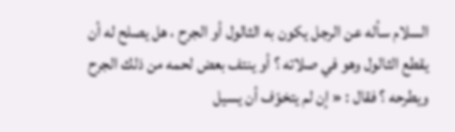السلام سأله عن الرجل يكون به الثالول أو الجرح ، هل يصلح له أن يقطع الثالول وهو في صلاته ؟ أو ينتف بعض لحمه من ذلك الجرح ويطرحه ؟ فقال : « إن لم يتخوّف أن يسيل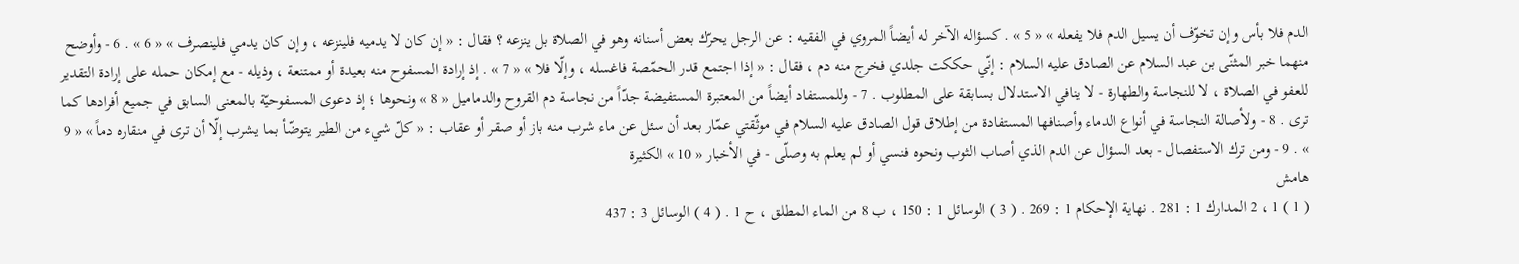الدم فلا بأس وإن تخوّف أن يسيل الدم فلا يفعله » « 5 » . كسؤاله الآخر له أيضاً المروي في الفقيه : عن الرجل يحرّك بعض أسنانه وهو في الصلاة بل ينزعه ؟ فقال : « إن كان لا يدميه فلينزعه ، وإن كان يدمي فلينصرف » « 6 » . 6 - وأوضح منهما خبر المثنّى بن عبد السلام عن الصادق عليه السلام : إنّي حككت جلدي فخرج منه دم ، فقال : « إذا اجتمع قدر الحمّصة فاغسله ، وإلّا فلا » « 7 » . إذ إرادة المسفوح منه بعيدة أو ممتنعة ، وذيله - مع إمكان حمله على إرادة التقدير للعفو في الصلاة ، لا للنجاسة والطهارة - لا ينافي الاستدلال بسابقة على المطلوب . 7 - وللمستفاد أيضاً من المعتبرة المستفيضة جدّاً من نجاسة دم القروح والدماميل « 8 » ونحوها ؛ إذ دعوى المسفوحيّة بالمعنى السابق في جميع أفرادها كما ترى . 8 - ولأصالة النجاسة في أنواع الدماء وأصنافها المستفادة من إطلاق قول الصادق عليه السلام في موثّقتي عمّار بعد أن سئل عن ماء شرب منه باز أو صقر أو عقاب : « كلّ شيء من الطير يتوضّأ بما يشرب إلّا أن ترى في منقاره دماً » « 9 » . 9 - ومن ترك الاستفصال - بعد السؤال عن الدم الذي أصاب الثوب ونحوه فنسي أو لم يعلم به وصلّى - في الأخبار « 10 » الكثيرة
هامش
( 1 ) 1 ، 2 المدارك 1 : 281 . نهاية الإحكام 1 : 269 . ( 3 ) الوسائل 1 : 150 ، ب 8 من الماء المطلق ، ح 1 . ( 4 ) الوسائل 3 : 437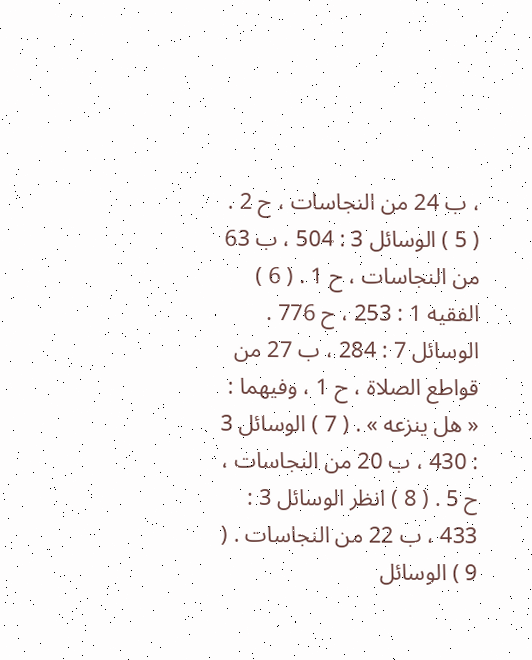، ب 24 من النجاسات ، ح 2 . ( 5 ) الوسائل 3 : 504 ، ب 63 من النجاسات ، ح 1 . ( 6 ) الفقيه 1 : 253 ، ح 776 . الوسائل 7 : 284 ، ب 27 من قواطع الصلاة ، ح 1 ، وفيهما : « هل ينزعه » . ( 7 ) الوسائل 3 : 430 ، ب 20 من النجاسات ، ح 5 . ( 8 ) انظر الوسائل 3 : 433 ، ب 22 من النجاسات . ( 9 ) الوسائل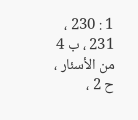1 : 230 ، 231 ، ب 4 من الأسئار ، ح 2 ،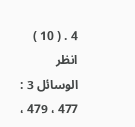4 . ( 10 ) انظر الوسائل 3 : 477 ، 479 ،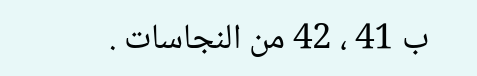ب 41 ، 42 من النجاسات .